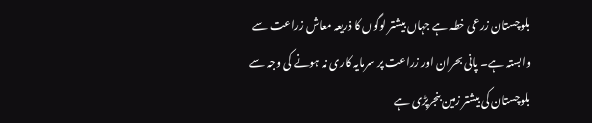بلوچستان زرعی خطہ ہے جہاں بیشتر لوگوں کا ذریعہ معاش زراعت سے وابستہ ہے۔ پانی بحران اور زراعت پر سرمایہ کاری نہ ہونے کی وجہ سے بلوچستان کی بیشتر زمین بنجرپڑی ہے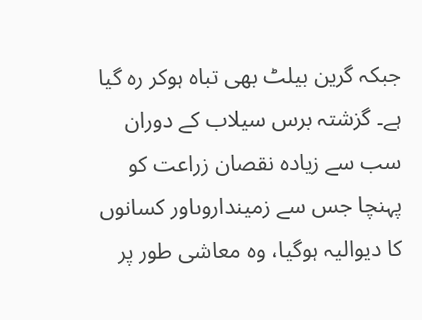جبکہ گرین بیلٹ بھی تباہ ہوکر رہ گیا ہے۔ گزشتہ برس سیلاب کے دوران سب سے زیادہ نقصان زراعت کو پہنچا جس سے زمینداروںاور کسانوں کا دیوالیہ ہوگیا، وہ معاشی طور پر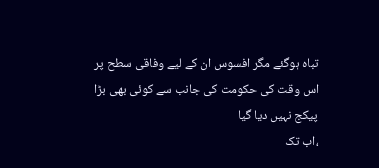تباہ ہوگئے مگر افسوس ان کے لیے وفاقی سطح پر اس وقت کی حکومت کی جانب سے کوئی بھی بڑا پیکج نہیں دیا گیا
،اب تک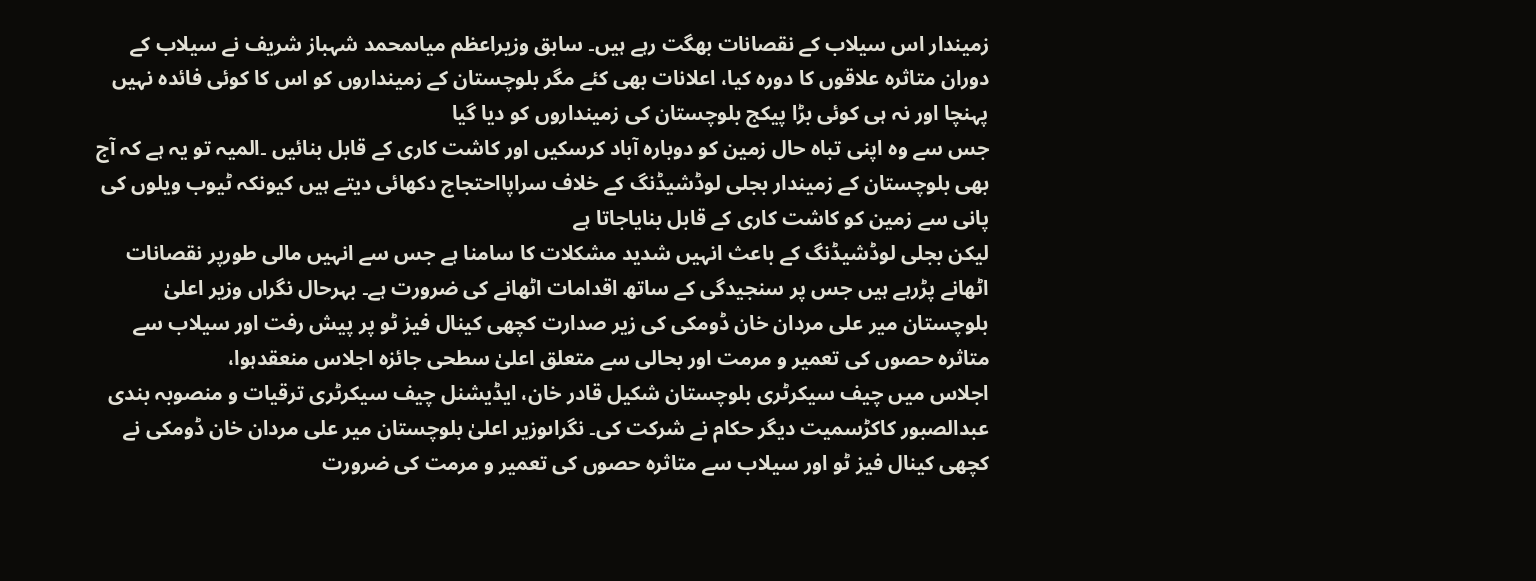زمیندار اس سیلاب کے نقصانات بھگت رہے ہیں۔ سابق وزیراعظم میاںمحمد شہباز شریف نے سیلاب کے دوران متاثرہ علاقوں کا دورہ کیا، اعلانات بھی کئے مگر بلوچستان کے زمینداروں کو اس کا کوئی فائدہ نہیں پہنچا اور نہ ہی کوئی بڑا پیکج بلوچستان کی زمینداروں کو دیا گیا
جس سے وہ اپنی تباہ حال زمین کو دوبارہ آباد کرسکیں اور کاشت کاری کے قابل بنائیں ۔المیہ تو یہ ہے کہ آج بھی بلوچستان کے زمیندار بجلی لوڈشیڈنگ کے خلاف سراپااحتجاج دکھائی دیتے ہیں کیونکہ ٹیوب ویلوں کی پانی سے زمین کو کاشت کاری کے قابل بنایاجاتا ہے
لیکن بجلی لوڈشیڈنگ کے باعث انہیں شدید مشکلات کا سامنا ہے جس سے انہیں مالی طورپر نقصانات اٹھانے پڑرہے ہیں جس پر سنجیدگی کے ساتھ اقدامات اٹھانے کی ضرورت ہے۔ بہرحال نگراں وزیر اعلیٰ بلوچستان میر علی مردان خان ڈومکی کی زیر صدارت کچھی کینال فیز ٹو پر پیش رفت اور سیلاب سے متاثرہ حصوں کی تعمیر و مرمت اور بحالی سے متعلق اعلیٰ سطحی جائزہ اجلاس منعقدہوا،
اجلاس میں چیف سیکرٹری بلوچستان شکیل قادر خان، ایڈیشنل چیف سیکرٹری ترقیات و منصوبہ بندی عبدالصبور کاکڑسمیت دیگر حکام نے شرکت کی۔ نگراںوزیر اعلیٰ بلوچستان میر علی مردان خان ڈومکی نے کچھی کینال فیز ٹو اور سیلاب سے متاثرہ حصوں کی تعمیر و مرمت کی ضرورت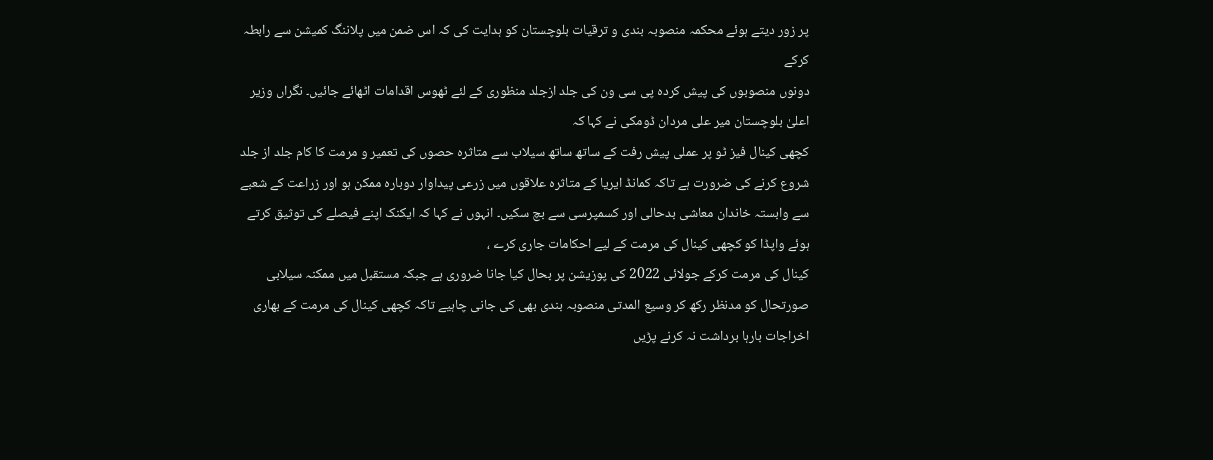پر زور دیتے ہوئے محکمہ منصوبہ بندی و ترقیات بلوچستان کو ہدایت کی کہ اس ضمن میں پلاننگ کمیشن سے رابطہ کرکے
دونوں منصوبوں کی پیش کردہ پی سی ون کی جلد ازجلد منظوری کے لئے ٹھوس اقدامات اٹھائے جائیں۔ نگراں وزیر اعلیٰ بلوچستان میر علی مردان ڈومکی نے کہا کہ
کچھی کینال فیز ٹو پر عملی پیش رفت کے ساتھ ساتھ سیلاب سے متاثرہ حصوں کی تعمیر و مرمت کا کام جلد از جلد شروع کرنے کی ضرورت ہے تاکہ کمانڈ ایریا کے متاثرہ علاقوں میں زرعی پیداوار دوبارہ ممکن ہو اور زراعت کے شعبے سے وابستہ خاندان معاشی بدحالی اور کسمپرسی سے بچ سکیں۔ انہوں نے کہا کہ ایکنک اپنے فیصلے کی توثیق کرتے ہوئے واپڈا کو کچھی کینال کی مرمت کے لیے احکامات جاری کرے ،
کینال کی مرمت کرکے جولائی 2022 کی پوزیشن پر بحال کیا جانا ضروری ہے جبکہ مستقبل میں ممکنہ سیلابی صورتحال کو مدنظر رکھ کر وسیع المدتی منصوبہ بندی بھی کی جانی چاہیے تاکہ کچھی کینال کی مرمت کے بھاری اخراجات بارہا برداشت نہ کرنے پڑیں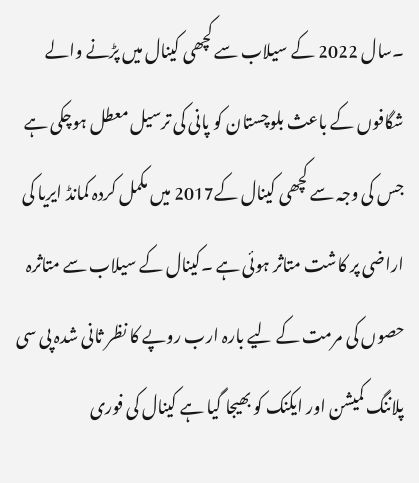۔سال 2022 کے سیلاب سے کچھی کینال میں پڑنے والے شگافوں کے باعث بلوچستان کو پانی کی ترسیل معطل ہوچکی ہے
جس کی وجہ سے کچھی کینال کے2017 میں مکمل کردہ کمانڈ ایریا کی اراضی پر کاشت متاثر ہوئی ہے ۔کینال کے سیلاب سے متاثرہ حصوں کی مرمت کے لیے بارہ ارب روپے کا نظر ثانی شدہ پی سی پلاننگ کمیشن اور ایکنک کو بھیجا گیا ہے کینال کی فوری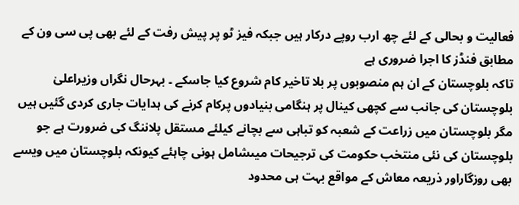فعالیت و بحالی کے لئے چھ ارب روپے درکار ہیں جبکہ فیز ٹو پر پیش رفت کے لئے بھی پی سی ون کے مطابق فنڈز کا اجرا ضروری ہے
تاکہ بلوچستان کے ان ہم منصوبوں پر بلا تاخیر کام شروع کیا جاسکے ۔ بہرحال نگراں وزیراعلیٰ بلوچستان کی جانب سے کچھی کینال پر ہنگامی بنیادوں پرکام کرنے کی ہدایات جاری کردی گئیں ہیں مگر بلوچستان میں زراعت کے شعبہ کو تباہی سے بچانے کیلئے مستقل پلاننگ کی ضرورت ہے جو بلوچستان کی نئی منتخب حکومت کی ترجیحات میںشامل ہونی چاہئے کیونکہ بلوچستان میں ویسے بھی روزگاراور ذریعہ معاش کے مواقع بہت ہی محدود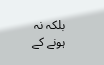بلکہ نہ ہونے کے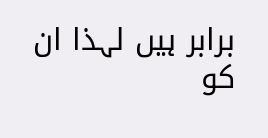برابر ہیں لہذا ان کو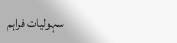سہولیات فراہم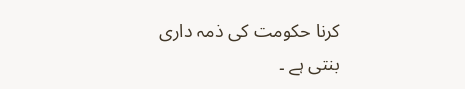کرنا حکومت کی ذمہ داری بنتی ہے ۔